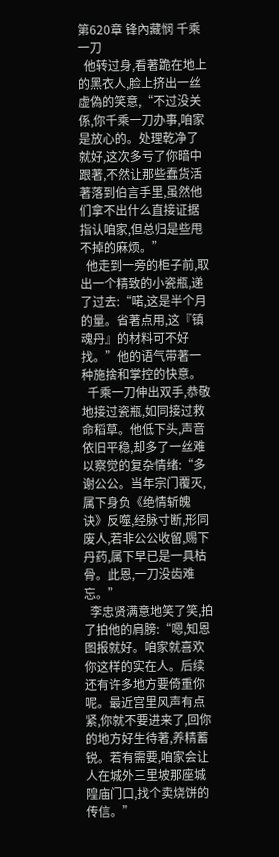第620章 锋內藏悯 千乘一刀
  他转过身,看著跪在地上的黑衣人,脸上挤出一丝虚偽的笑意,“不过没关係,你千乘一刀办事,咱家是放心的。处理乾净了就好,这次多亏了你暗中跟著,不然让那些蠢货活著落到伯言手里,虽然他们拿不出什么直接证据指认咱家,但总归是些甩不掉的麻烦。”
  他走到一旁的柜子前,取出一个精致的小瓷瓶,递了过去:“喏,这是半个月的量。省著点用,这『镇魂丹』的材料可不好找。”他的语气带著一种施捨和掌控的快意。
  千乘一刀伸出双手,恭敬地接过瓷瓶,如同接过救命稻草。他低下头,声音依旧平稳,却多了一丝难以察觉的复杂情绪:“多谢公公。当年宗门覆灭,属下身负《绝情斩魄诀》反噬,经脉寸断,形同废人,若非公公收留,赐下丹药,属下早已是一具枯骨。此恩,一刀没齿难忘。”
  李忠贤满意地笑了笑,拍了拍他的肩膀:“嗯,知恩图报就好。咱家就喜欢你这样的实在人。后续还有许多地方要倚重你呢。最近宫里风声有点紧,你就不要进来了,回你的地方好生待著,养精蓄锐。若有需要,咱家会让人在城外三里坡那座城隍庙门口,找个卖烧饼的传信。”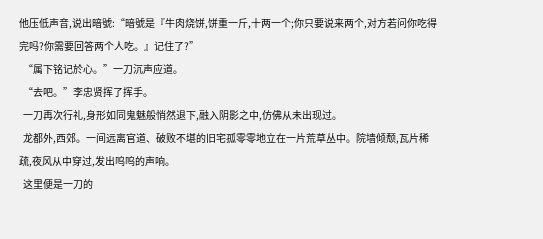他压低声音,说出暗號:“暗號是『牛肉烧饼,饼重一斤,十两一个;你只要说来两个,对方若问你吃得完吗?你需要回答两个人吃。』记住了?”
  “属下铭记於心。”一刀沉声应道。
  “去吧。”李忠贤挥了挥手。
  一刀再次行礼,身形如同鬼魅般悄然退下,融入阴影之中,仿佛从未出现过。
  龙都外,西郊。一间远离官道、破败不堪的旧宅孤零零地立在一片荒草丛中。院墙倾颓,瓦片稀疏,夜风从中穿过,发出呜呜的声响。
  这里便是一刀的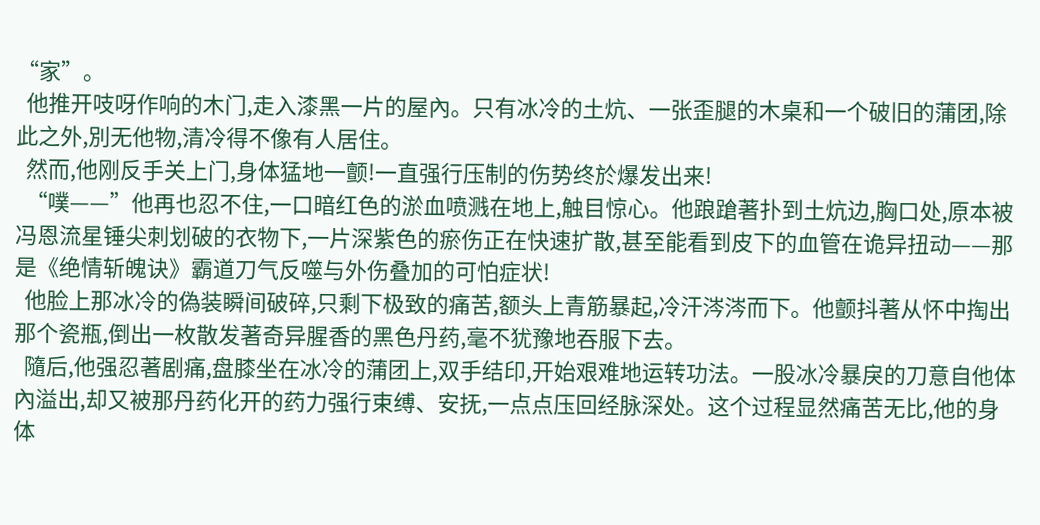“家”。
  他推开吱呀作响的木门,走入漆黑一片的屋內。只有冰冷的土炕、一张歪腿的木桌和一个破旧的蒲团,除此之外,別无他物,清冷得不像有人居住。
  然而,他刚反手关上门,身体猛地一颤!一直强行压制的伤势终於爆发出来!
  “噗——”他再也忍不住,一口暗红色的淤血喷溅在地上,触目惊心。他踉蹌著扑到土炕边,胸口处,原本被冯恩流星锤尖刺划破的衣物下,一片深紫色的瘀伤正在快速扩散,甚至能看到皮下的血管在诡异扭动——那是《绝情斩魄诀》霸道刀气反噬与外伤叠加的可怕症状!
  他脸上那冰冷的偽装瞬间破碎,只剩下极致的痛苦,额头上青筋暴起,冷汗涔涔而下。他颤抖著从怀中掏出那个瓷瓶,倒出一枚散发著奇异腥香的黑色丹药,毫不犹豫地吞服下去。
  隨后,他强忍著剧痛,盘膝坐在冰冷的蒲团上,双手结印,开始艰难地运转功法。一股冰冷暴戾的刀意自他体內溢出,却又被那丹药化开的药力强行束缚、安抚,一点点压回经脉深处。这个过程显然痛苦无比,他的身体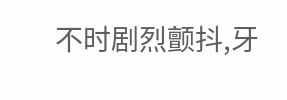不时剧烈颤抖,牙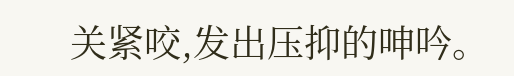关紧咬,发出压抑的呻吟。